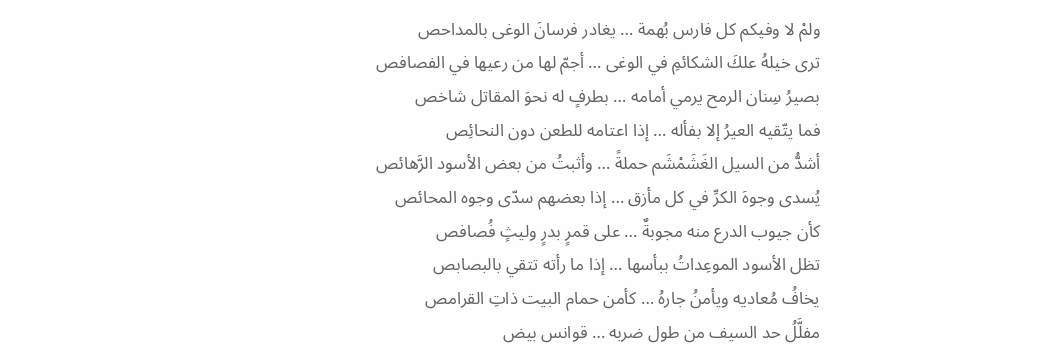ولمْ لا وفيكم كل فارس بُهمة … يغادر فرسانَ الوغى بالمداحص
ترى خيلهُ علكَ الشكائمِ في الوغى … أجمّ لها من رعيها في الفصافص
بصيرُ سِنان الرمح يرمي أمامه … بطرفٍ له نحوَ المقاتل شاخص
فما يتّقيه العيرُ إلا بفأله … إذا اعتامه للطعن دون النحائِص
أشدُّ من السيل الغَشَمْشَم حملةً … وأثبتُ من بعض الأسود الرَّهائص
يُسدى وجوهَ الكرِّ في كل مأزق … إذا بعضهم سدّى وجوه المحائص
كأن جيوب الدرع منه مجوبةٌ … على قمرٍ بدرٍ وليثٍ فُصافص
تظل الأسود الموعِداتُ ببأسها … إذا ما رأته تتقي بالبصابص
يخافُ مُعاديه ويأمنُ جارهُ … كأمن حمام البيت ذاتِ القرامص
مفلَّلُ حد السيف من طول ضربه … قوانس بيض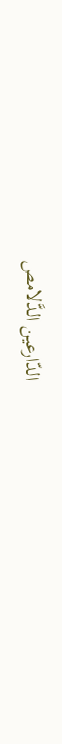الدّارعين الدَّلامص